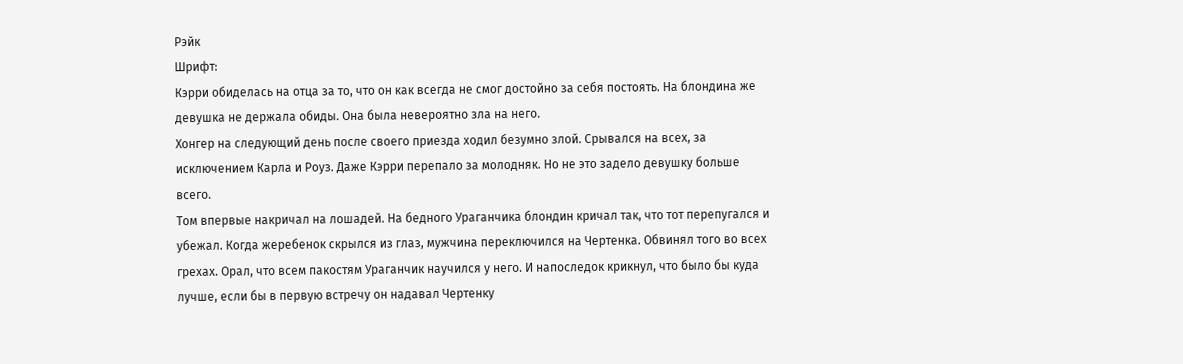Рэйк
Шрифт:
Кэрри обиделась на отца за то, что он как всегда не смог достойно за себя постоять. На блондина же девушка не держала обиды. Она была невероятно зла на него.
Хонгер на следующий день после своего приезда ходил безумно злой. Срывался на всех, за исключением Карла и Роуз. Даже Кэрри перепало за молодняк. Но не это задело девушку больше всего.
Том впервые накричал на лошадей. На бедного Ураганчика блондин кричал так, что тот перепугался и убежал. Когда жеребенок скрылся из глаз, мужчина переключился на Чертенка. Обвинял того во всех грехах. Орал, что всем пакостям Ураганчик научился у него. И напоследок крикнул, что было бы куда лучше, если бы в первую встречу он надавал Чертенку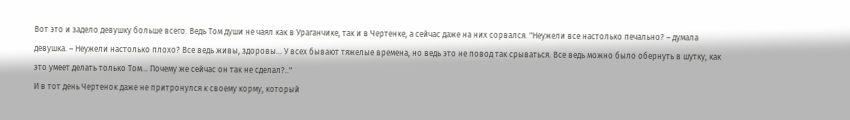Вот это и задело девушку больше всего. Ведь Том души не чаял как в Ураганчике, так и в Чертенке, а сейчас даже на них сорвался. "Неужели все настолько печально? – думала девушка. – Неужели настолько плохо? Все ведь живы, здоровы… У всех бывают тяжелые времена, но ведь это не повод так срываться. Все ведь можно было обернуть в шутку, как это умеет делать только Том… Почему же сейчас он так не сделал?.."
И в тот день Чертенок даже не притронулся к своему корму, который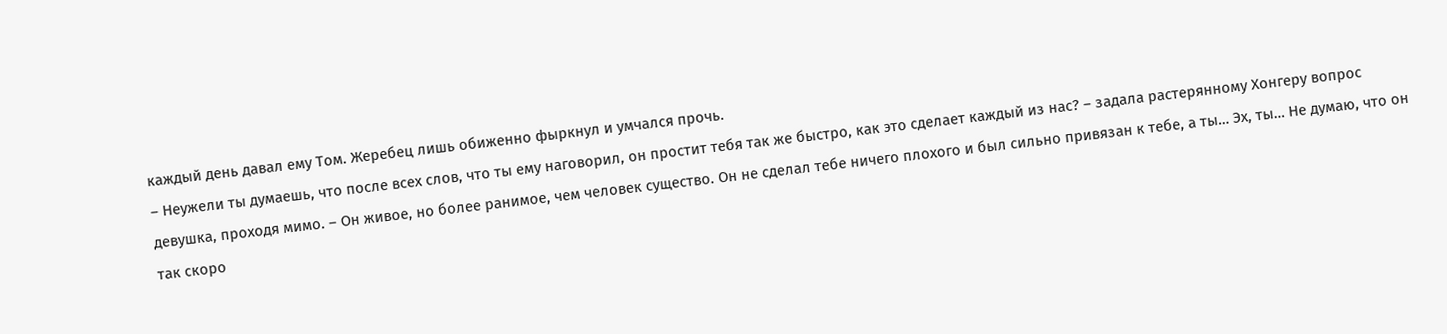каждый день давал ему Том. Жеребец лишь обиженно фыркнул и умчался прочь.
– Неужели ты думаешь, что после всех слов, что ты ему наговорил, он простит тебя так же быстро, как это сделает каждый из нас? – задала растерянному Хонгеру вопрос девушка, проходя мимо. – Он живое, но более ранимое, чем человек существо. Он не сделал тебе ничего плохого и был сильно привязан к тебе, а ты… Эх, ты… Не думаю, что он так скоро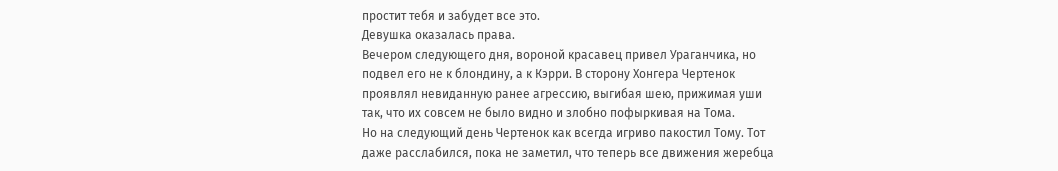простит тебя и забудет все это.
Девушка оказалась права.
Вечером следующего дня, вороной красавец привел Ураганчика, но подвел его не к блондину, а к Кэрри. В сторону Хонгера Чертенок проявлял невиданную ранее агрессию, выгибая шею, прижимая уши так, что их совсем не было видно и злобно пофыркивая на Тома.
Но на следующий день Чертенок как всегда игриво пакостил Тому. Тот даже расслабился, пока не заметил, что теперь все движения жеребца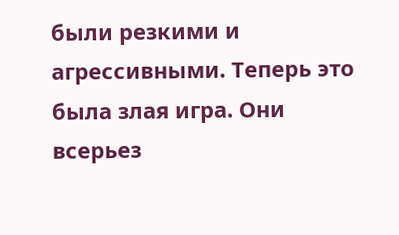были резкими и агрессивными. Теперь это была злая игра. Они всерьез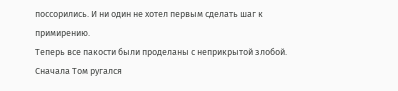поссорились. И ни один не хотел первым сделать шаг к примирению.
Теперь все пакости были проделаны с неприкрытой злобой. Сначала Том ругался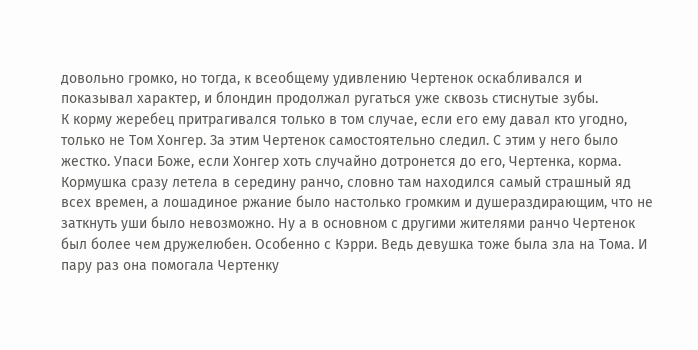довольно громко, но тогда, к всеобщему удивлению Чертенок оскабливался и показывал характер, и блондин продолжал ругаться уже сквозь стиснутые зубы.
К корму жеребец притрагивался только в том случае, если его ему давал кто угодно, только не Том Хонгер. За этим Чертенок самостоятельно следил. С этим у него было жестко. Упаси Боже, если Хонгер хоть случайно дотронется до его, Чертенка, корма. Кормушка сразу летела в середину ранчо, словно там находился самый страшный яд всех времен, а лошадиное ржание было настолько громким и душераздирающим, что не заткнуть уши было невозможно. Ну а в основном с другими жителями ранчо Чертенок был более чем дружелюбен. Особенно с Кэрри. Ведь девушка тоже была зла на Тома. И пару раз она помогала Чертенку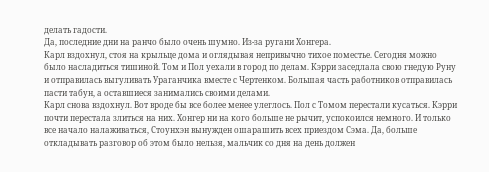делать гадости.
Да, последние дни на ранчо было очень шумно. Из-за ругани Хонгера.
Карл вздохнул, стоя на крыльце дома и оглядывая непривычно тихое поместье. Сегодня можно было насладиться тишиной. Том и Пол уехали в город по делам. Кэрри заседлала свою гнедую Руну и отправилась выгуливать Ураганчика вместе с Чертенком. Большая часть работников отправилась пасти табун, а оставшиеся занимались своими делами.
Карл снова вздохнул. Вот вроде бы все более менее улеглось. Пол с Томом перестали кусаться. Кэрри почти перестала злиться на них. Хонгер ни на кого больше не рычит, успокоился немного. И только все начало налаживаться, Стоунхэн вынужден ошарашить всех приездом Сэма. Да, больше откладывать разговор об этом было нельзя, мальчик со дня на день должен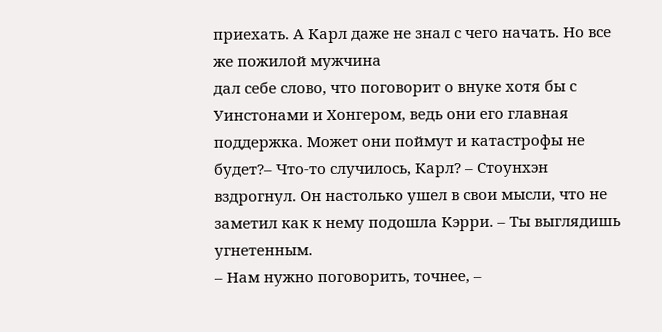приехать. А Карл даже не знал с чего начать. Но все же пожилой мужчина
дал себе слово, что поговорит о внуке хотя бы с Уинстонами и Хонгером, ведь они его главная поддержка. Может они поймут и катастрофы не будет?– Что-то случилось, Карл? – Стоунхэн вздрогнул. Он настолько ушел в свои мысли, что не заметил как к нему подошла Кэрри. – Ты выглядишь угнетенным.
– Нам нужно поговорить, точнее, –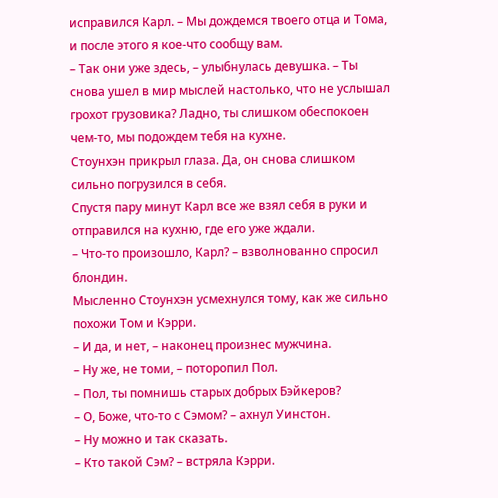исправился Карл. – Мы дождемся твоего отца и Тома, и после этого я кое-что сообщу вам.
– Так они уже здесь, – улыбнулась девушка. – Ты снова ушел в мир мыслей настолько, что не услышал грохот грузовика? Ладно, ты слишком обеспокоен чем-то, мы подождем тебя на кухне.
Стоунхэн прикрыл глаза. Да, он снова слишком сильно погрузился в себя.
Спустя пару минут Карл все же взял себя в руки и отправился на кухню, где его уже ждали.
– Что-то произошло, Карл? – взволнованно спросил блондин.
Мысленно Стоунхэн усмехнулся тому, как же сильно похожи Том и Кэрри.
– И да, и нет, – наконец произнес мужчина.
– Ну же, не томи, – поторопил Пол.
– Пол, ты помнишь старых добрых Бэйкеров?
– О, Боже, что-то с Сэмом? – ахнул Уинстон.
– Ну можно и так сказать.
– Кто такой Сэм? – встряла Кэрри.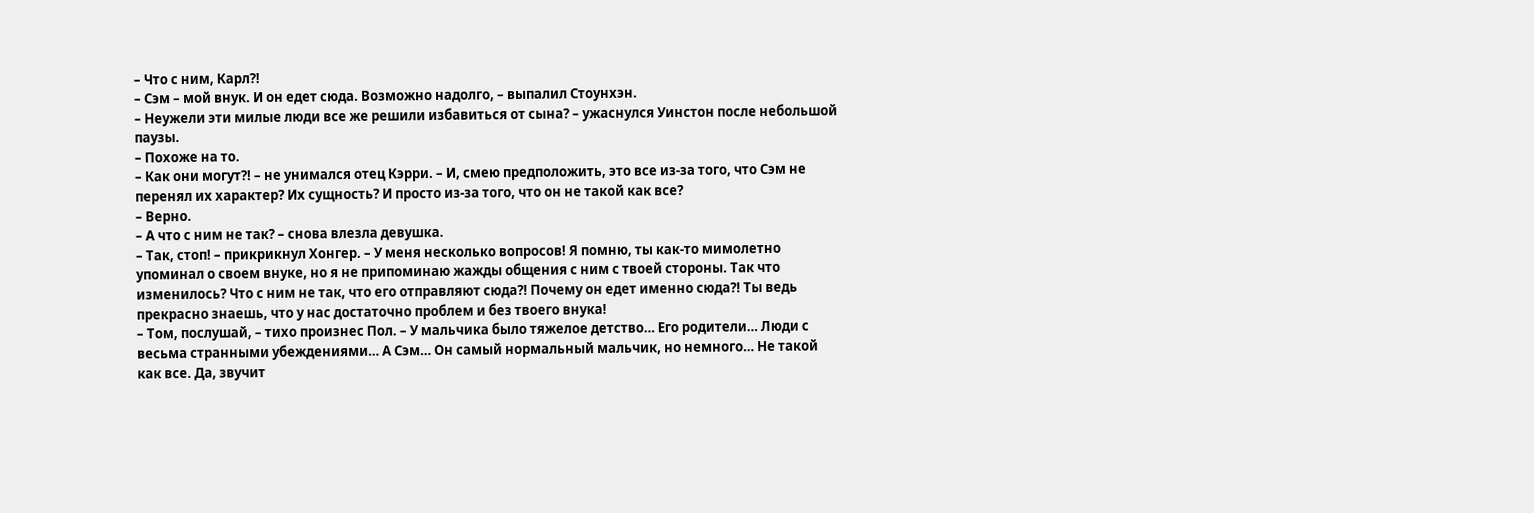– Что с ним, Карл?!
– Сэм – мой внук. И он едет сюда. Возможно надолго, – выпалил Стоунхэн.
– Неужели эти милые люди все же решили избавиться от сына? – ужаснулся Уинстон после небольшой паузы.
– Похоже на то.
– Как они могут?! – не унимался отец Кэрри. – И, смею предположить, это все из-за того, что Сэм не перенял их характер? Их сущность? И просто из-за того, что он не такой как все?
– Верно.
– А что с ним не так? – снова влезла девушка.
– Так, стоп! – прикрикнул Хонгер. – У меня несколько вопросов! Я помню, ты как-то мимолетно упоминал о своем внуке, но я не припоминаю жажды общения с ним с твоей стороны. Так что изменилось? Что с ним не так, что его отправляют сюда?! Почему он едет именно сюда?! Ты ведь прекрасно знаешь, что у нас достаточно проблем и без твоего внука!
– Том, послушай, – тихо произнес Пол. – У мальчика было тяжелое детство… Его родители… Люди с весьма странными убеждениями… А Сэм… Он самый нормальный мальчик, но немного… Не такой как все. Да, звучит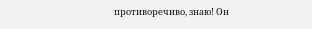противоречиво, знаю! Он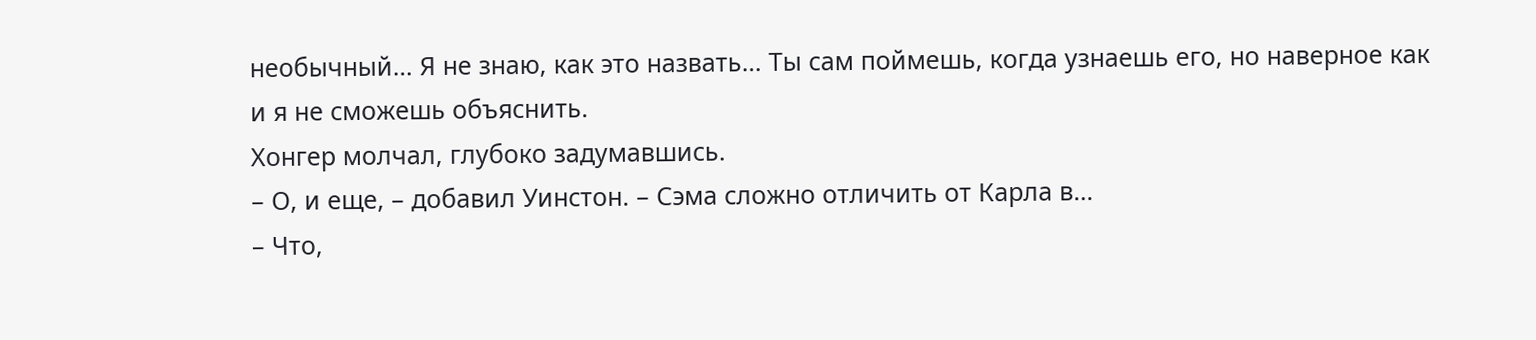необычный… Я не знаю, как это назвать… Ты сам поймешь, когда узнаешь его, но наверное как и я не сможешь объяснить.
Хонгер молчал, глубоко задумавшись.
– О, и еще, – добавил Уинстон. – Сэма сложно отличить от Карла в…
– Что,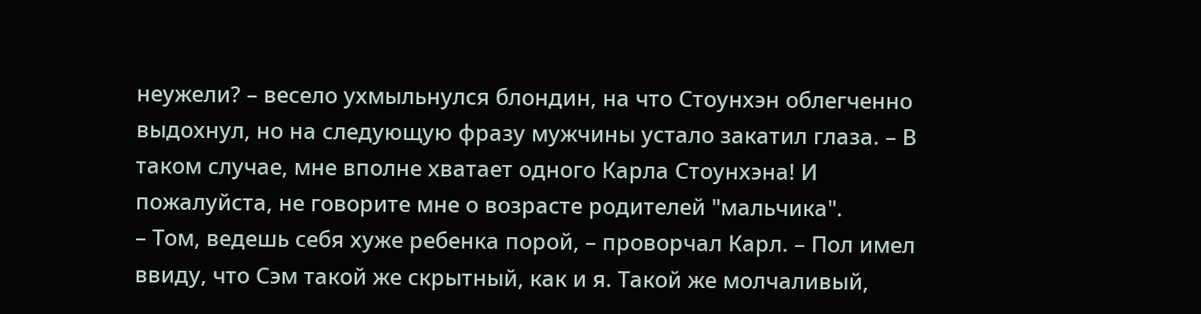неужели? – весело ухмыльнулся блондин, на что Стоунхэн облегченно выдохнул, но на следующую фразу мужчины устало закатил глаза. – В таком случае, мне вполне хватает одного Карла Стоунхэна! И пожалуйста, не говорите мне о возрасте родителей "мальчика".
– Том, ведешь себя хуже ребенка порой, – проворчал Карл. – Пол имел ввиду, что Сэм такой же скрытный, как и я. Такой же молчаливый,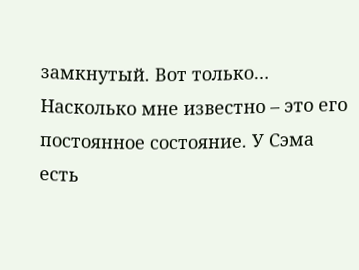замкнутый. Вот только… Насколько мне известно – это его постоянное состояние. У Сэма есть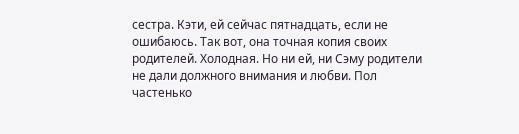сестра. Кэти, ей сейчас пятнадцать, если не ошибаюсь. Так вот, она точная копия своих родителей. Холодная. Но ни ей, ни Сэму родители не дали должного внимания и любви. Пол частенько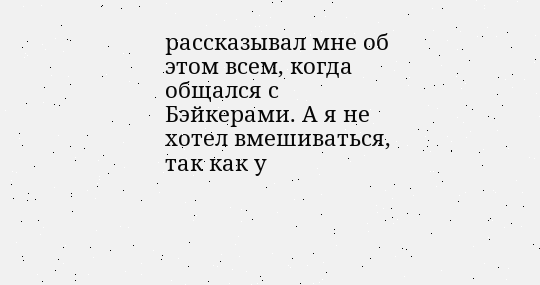рассказывал мне об этом всем, когда общался с Бэйкерами. А я не хотел вмешиваться, так как у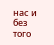нас и без того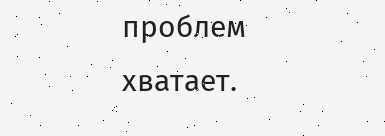проблем хватает.